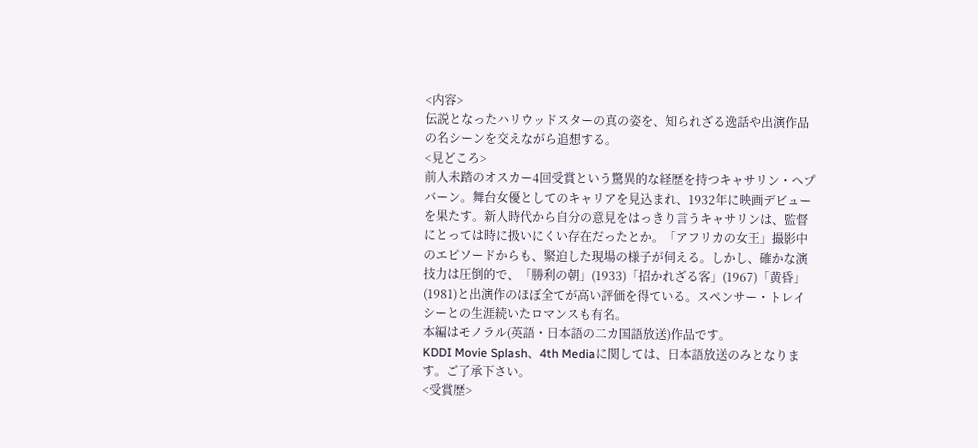<内容>
伝説となったハリウッドスターの真の姿を、知られざる逸話や出演作品の名シーンを交えながら追想する。
<見どころ>
前人未踏のオスカー4回受賞という驚異的な経歴を持つキャサリン・ヘプバーン。舞台女優としてのキャリアを見込まれ、1932年に映画デビューを果たす。新人時代から自分の意見をはっきり言うキャサリンは、監督にとっては時に扱いにくい存在だったとか。「アフリカの女王」撮影中のエピソードからも、緊迫した現場の様子が伺える。しかし、確かな演技力は圧倒的で、「勝利の朝」(1933)「招かれざる客」(1967)「黄昏」(1981)と出演作のほぼ全てが高い評価を得ている。スペンサー・トレイシーとの生涯続いたロマンスも有名。
本編はモノラル(英語・日本語の二カ国語放送)作品です。
KDDI Movie Splash、4th Mediaに関しては、日本語放送のみとなります。ご了承下さい。
<受賞歴>